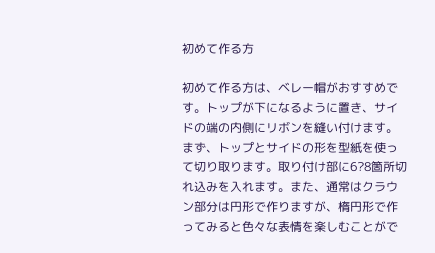初めて作る方

初めて作る方は、ベレー帽がおすすめです。トップが下になるように置き、サイドの端の内側にリボンを縫い付けます。まず、トップとサイドの形を型紙を使って切り取ります。取り付け部に6?8箇所切れ込みを入れます。また、通常はクラウン部分は円形で作りますが、楕円形で作ってみると色々な表情を楽しむことがで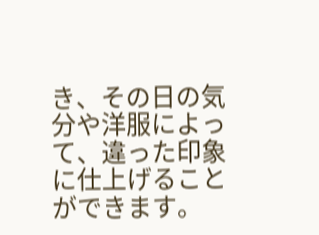き、その日の気分や洋服によって、違った印象に仕上げることができます。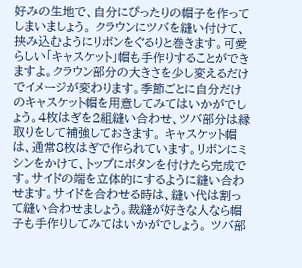好みの生地で、自分にぴったりの帽子を作ってしまいましょう。 クラウンにツバを縫い付けて、挟み込むようにリボンをぐるりと巻きます。可愛らしい「キャスケット」帽も手作りすることができますよ。クラウン部分の大きさを少し変えるだけでイメージが変わります。季節ごとに自分だけのキャスケット帽を用意してみてはいかがでしょう。4枚はぎを2組縫い合わせ、ツバ部分は縁取りをして補強しておきます。 キャスケット帽は、通常8枚はぎで作られています。リボンにミシンをかけて、トップにボタンを付けたら完成です。サイドの端を立体的にするように縫い合わせます。サイドを合わせる時は、縫い代は割って縫い合わせましょう。裁縫が好きな人なら帽子も手作りしてみてはいかがでしょう。 ツバ部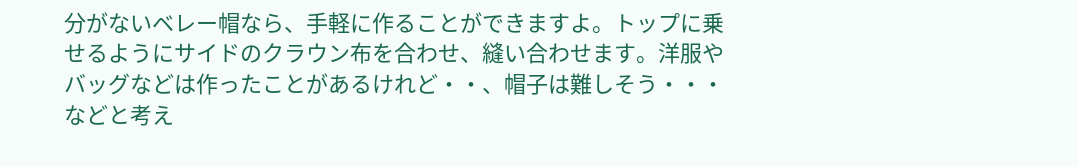分がないベレー帽なら、手軽に作ることができますよ。トップに乗せるようにサイドのクラウン布を合わせ、縫い合わせます。洋服やバッグなどは作ったことがあるけれど・・、帽子は難しそう・・・などと考え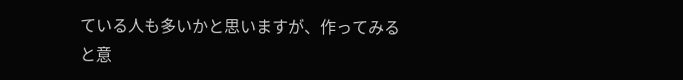ている人も多いかと思いますが、作ってみると意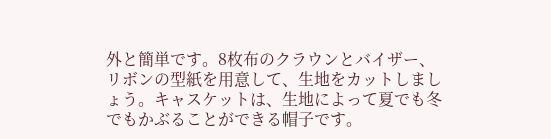外と簡単です。8枚布のクラウンとバイザー、リボンの型紙を用意して、生地をカットしましょう。キャスケットは、生地によって夏でも冬でもかぶることができる帽子です。